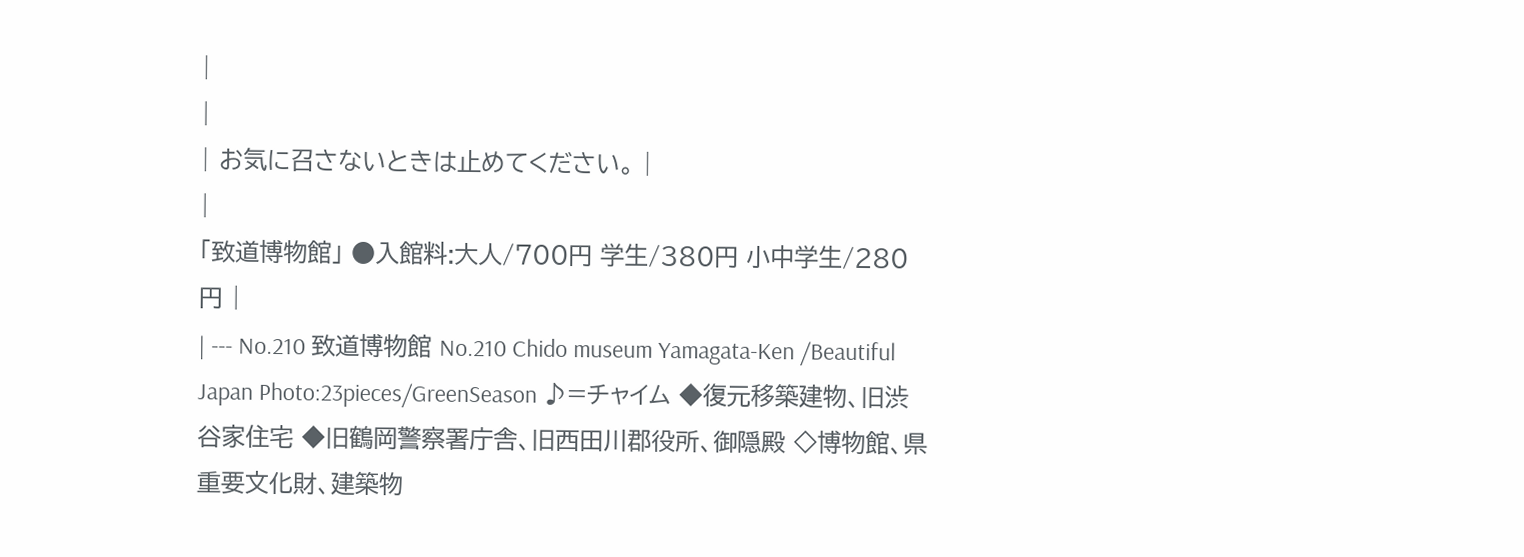|
|
| お気に召さないときは止めてください。 |
|
「致道博物館」 ●入館料:大人/700円 学生/380円 小中学生/280円 |
| --- No.210 致道博物館 No.210 Chido museum Yamagata-Ken /Beautiful Japan Photo:23pieces/GreenSeason ♪=チャイム ◆復元移築建物、旧渋谷家住宅 ◆旧鶴岡警察署庁舎、旧西田川郡役所、御隠殿 ◇博物館、県重要文化財、建築物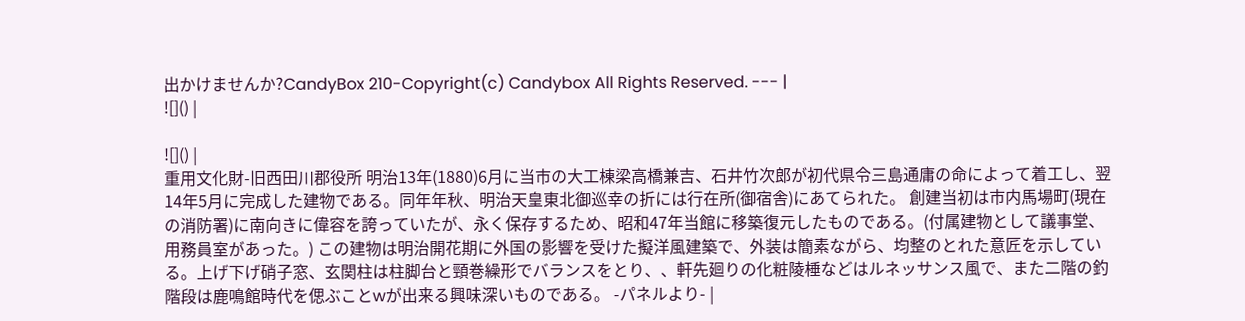出かけませんか?CandyBox 210-Copyright(c) Candybox All Rights Reserved. --- |
![]() |

![]() |
重用文化財-旧西田川郡役所 明治13年(1880)6月に当市の大工棟梁高橋兼吉、石井竹次郎が初代県令三島通庸の命によって着工し、翌14年5月に完成した建物である。同年年秋、明治天皇東北御巡幸の折には行在所(御宿舎)にあてられた。 創建当初は市内馬場町(現在の消防署)に南向きに偉容を誇っていたが、永く保存するため、昭和47年当館に移築復元したものである。(付属建物として議事堂、用務員室があった。) この建物は明治開花期に外国の影響を受けた擬洋風建築で、外装は簡素ながら、均整のとれた意匠を示している。上げ下げ硝子窓、玄関柱は柱脚台と頸巻繰形でバランスをとり、、軒先廻りの化粧陵棰などはルネッサンス風で、また二階の釣階段は鹿鳴館時代を偲ぶことwが出来る興味深いものである。 -パネルより- |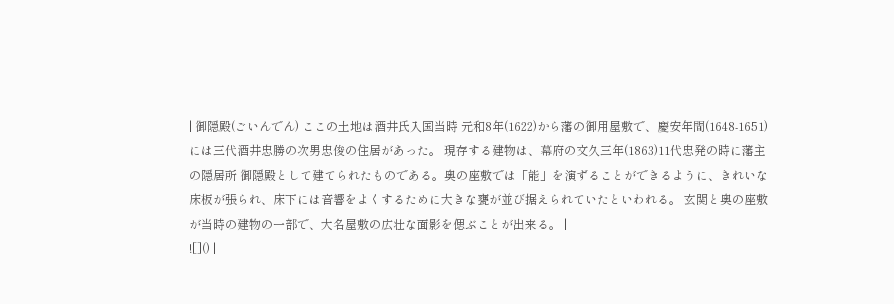| 御隠殿(ごいんでん) ここの土地は酒井氏入国当時 元和8年(1622)から藩の御用屋敷で、慶安年間(1648-1651)には三代酒井忠勝の次男忠俊の住居があった。 現存する建物は、幕府の文久三年(1863)11代忠発の時に藩主の隠居所 御隠殿として建てられたものである。奥の座敷では「能」を演ずることができるように、きれいな床板が張られ、床下には音響をよくするために大きな甕が並び据えられていたといわれる。 玄関と奥の座敷が当時の建物の一部で、大名屋敷の広壮な面影を偲ぶことが出来る。 |
![]() |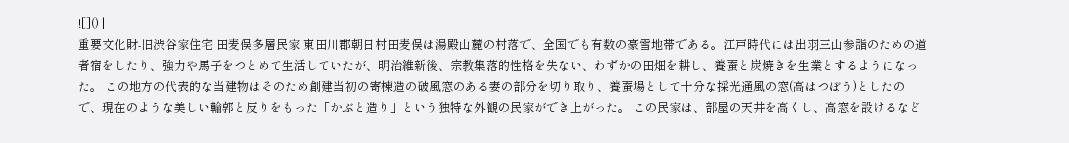![]() |
重要文化財-旧渋谷家住宅 田麦俣多層民家 東田川郡朝日村田麦俣は湯殿山麓の村落で、全国でも有数の豪雪地帯である。江戸時代には出羽三山参詣のための道者宿をしたり、強力や馬子をつとめて生活していたが、明治維新後、宗教集落的性格を失ない、わずかの田畑を耕し、養蚕と炭焼きを生業とするようになった。 この地方の代表的な当建物はそのため創建当初の寄棟造の破風窓のある妻の部分を切り取り、養蚕場として十分な採光通風の窓(高はつぼう)としたので、現在のような美しい輪郭と反りをもった「かぶと造り」という独特な外観の民家ができ上がった。 この民家は、部屋の天井を高くし、高窓を設けるなど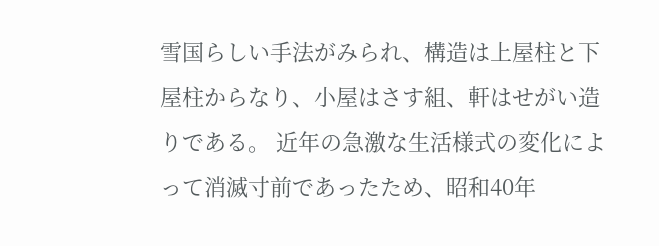雪国らしい手法がみられ、構造は上屋柱と下屋柱からなり、小屋はさす組、軒はせがい造りである。 近年の急激な生活様式の変化によって消滅寸前であったため、昭和40年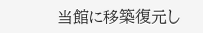当館に移築復元し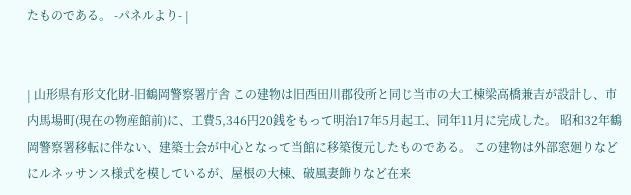たものである。 -パネルより- |


| 山形県有形文化財-旧鶴岡警察署庁舎 この建物は旧西田川郡役所と同じ当市の大工棟梁高橋兼吉が設計し、市内馬場町(現在の物産館前)に、工費5,346円20銭をもって明治17年5月起工、同年11月に完成した。 昭和32年鶴岡警察署移転に伴ない、建築士会が中心となって当館に移築復元したものである。 この建物は外部窓廻りなどにルネッサンス様式を模しているが、屋根の大棟、破風妻飾りなど在来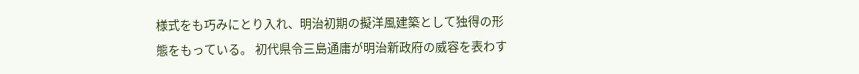様式をも巧みにとり入れ、明治初期の擬洋風建築として独得の形態をもっている。 初代県令三島通庸が明治新政府の威容を表わす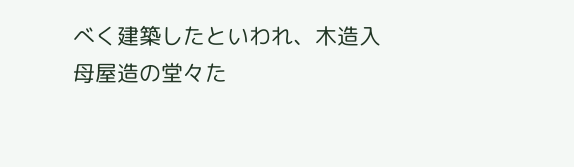べく建築したといわれ、木造入母屋造の堂々た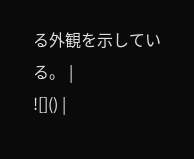る外観を示している。 |
![]() |